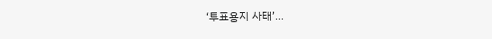‘투표용지 사태’…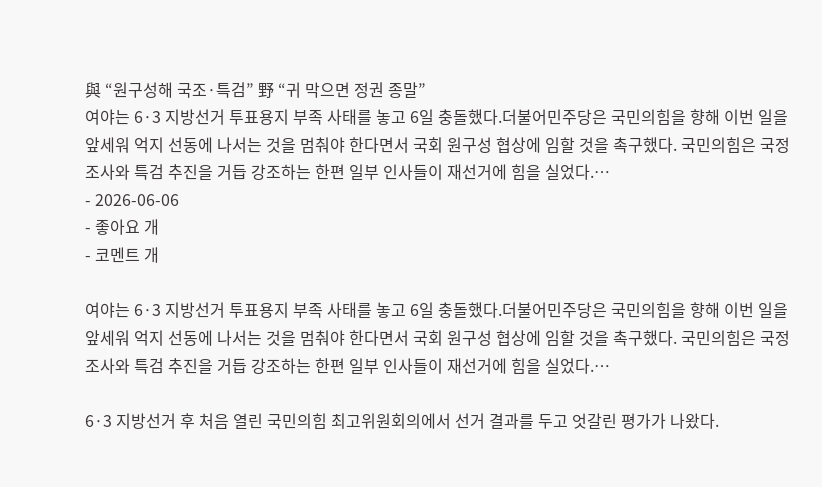與 “원구성해 국조·특검” 野 “귀 막으면 정권 종말”
여야는 6·3 지방선거 투표용지 부족 사태를 놓고 6일 충돌했다.더불어민주당은 국민의힘을 향해 이번 일을 앞세워 억지 선동에 나서는 것을 멈춰야 한다면서 국회 원구성 협상에 임할 것을 촉구했다. 국민의힘은 국정조사와 특검 추진을 거듭 강조하는 한편 일부 인사들이 재선거에 힘을 실었다.…
- 2026-06-06
- 좋아요 개
- 코멘트 개

여야는 6·3 지방선거 투표용지 부족 사태를 놓고 6일 충돌했다.더불어민주당은 국민의힘을 향해 이번 일을 앞세워 억지 선동에 나서는 것을 멈춰야 한다면서 국회 원구성 협상에 임할 것을 촉구했다. 국민의힘은 국정조사와 특검 추진을 거듭 강조하는 한편 일부 인사들이 재선거에 힘을 실었다.…

6·3 지방선거 후 처음 열린 국민의힘 최고위원회의에서 선거 결과를 두고 엇갈린 평가가 나왔다.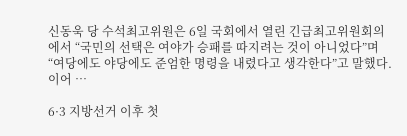신동욱 당 수석최고위원은 6일 국회에서 열린 긴급최고위원회의에서 “국민의 선택은 여야가 승패를 따지려는 것이 아니었다”며 “여당에도 야당에도 준엄한 명령을 내렸다고 생각한다”고 말했다.이어 …

6·3 지방선거 이후 첫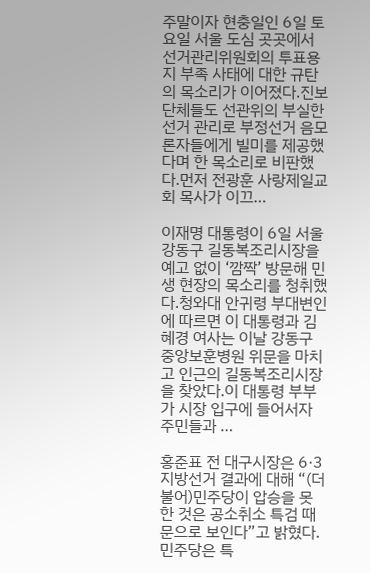주말이자 현충일인 6일 토요일 서울 도심 곳곳에서 선거관리위원회의 투표용지 부족 사태에 대한 규탄의 목소리가 이어졌다.진보 단체들도 선관위의 부실한 선거 관리로 부정선거 음모론자들에게 빌미를 제공했다며 한 목소리로 비판했다.먼저 전광훈 사랑제일교회 목사가 이끄…

이재명 대통령이 6일 서울 강동구 길동복조리시장을 예고 없이 ‘깜짝’ 방문해 민생 현장의 목소리를 청취했다.청와대 안귀령 부대변인에 따르면 이 대통령과 김혜경 여사는 이날 강동구 중앙보훈병원 위문을 마치고 인근의 길동복조리시장을 찾았다.이 대통령 부부가 시장 입구에 들어서자 주민들과 …

홍준표 전 대구시장은 6·3 지방선거 결과에 대해 “(더불어)민주당이 압승을 못 한 것은 공소취소 특검 때문으로 보인다”고 밝혔다. 민주당은 특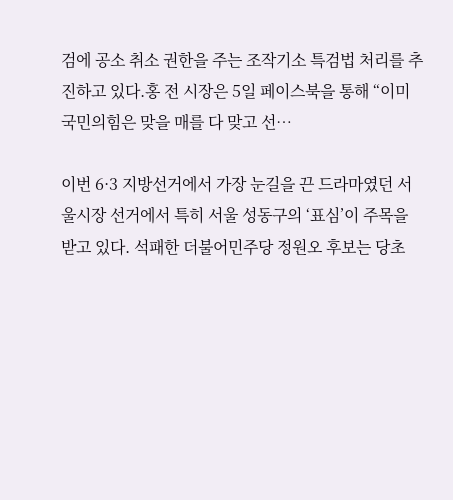검에 공소 취소 권한을 주는 조작기소 특검법 처리를 추진하고 있다.홍 전 시장은 5일 페이스북을 통해 “이미 국민의힘은 맞을 매를 다 맞고 선…

이번 6·3 지방선거에서 가장 눈길을 끈 드라마였던 서울시장 선거에서 특히 서울 성동구의 ‘표심’이 주목을 받고 있다. 석패한 더불어민주당 정원오 후보는 당초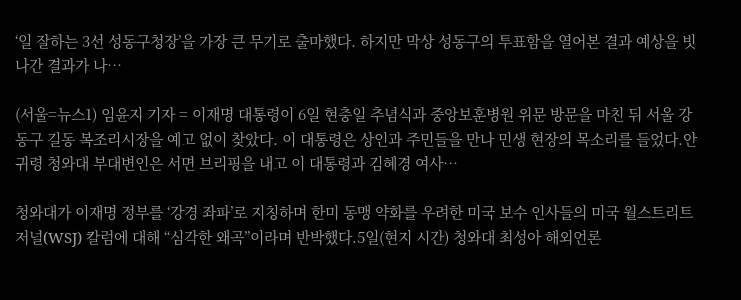‘일 잘하는 3선 성동구청장’을 가장 큰 무기로 출마했다. 하지만 막상 성동구의 투표함을 열어본 결과 예상을 빗나간 결과가 나…

(서울=뉴스1) 임윤지 기자 = 이재명 대통령이 6일 현충일 추념식과 중앙보훈병원 위문 방문을 마친 뒤 서울 강동구 길동 복조리시장을 예고 없이 찾았다. 이 대통령은 상인과 주민들을 만나 민생 현장의 목소리를 들었다.안귀령 청와대 부대변인은 서면 브리핑을 내고 이 대통령과 김혜경 여사…

청와대가 이재명 정부를 ‘강경 좌파’로 지칭하며 한미 동맹 약화를 우려한 미국 보수 인사들의 미국 월스트리트저널(WSJ) 칼럼에 대해 “심각한 왜곡”이라며 반박했다.5일(현지 시간) 청와대 최성아 해외언론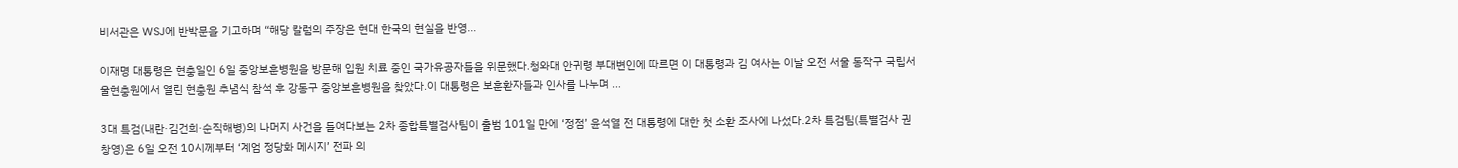비서관은 WSJ에 반박문을 기고하며 “해당 칼럼의 주장은 현대 한국의 현실을 반영…

이재명 대통령은 현충일인 6일 중앙보훈병원을 방문해 입원 치료 중인 국가유공자들을 위문했다.청와대 안귀령 부대변인에 따르면 이 대통령과 김 여사는 이날 오전 서울 동작구 국립서울현충원에서 열린 현충원 추념식 참석 후 강동구 중앙보훈병원을 찾았다.이 대통령은 보훈환자들과 인사를 나누며 …

3대 특검(내란·김건희·순직해병)의 나머지 사건을 들여다보는 2차 종합특별검사팀이 출범 101일 만에 ‘정점’ 윤석열 전 대통령에 대한 첫 소환 조사에 나섰다.2차 특검팀(특별검사 권창영)은 6일 오전 10시께부터 ‘계엄 정당화 메시지’ 전파 의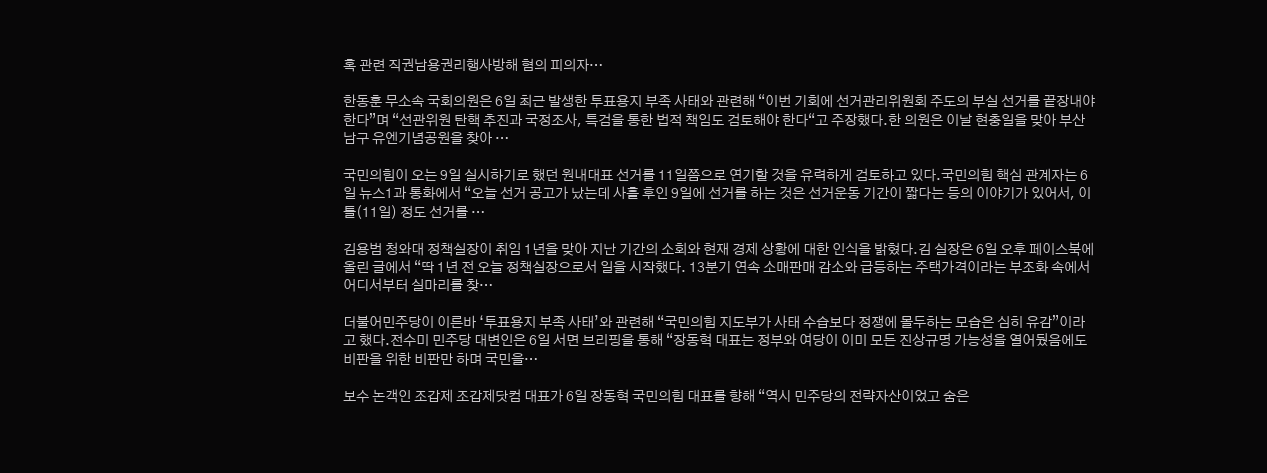혹 관련 직권남용권리행사방해 혐의 피의자…

한동훈 무소속 국회의원은 6일 최근 발생한 투표용지 부족 사태와 관련해 “이번 기회에 선거관리위원회 주도의 부실 선거를 끝장내야 한다”며 “선관위원 탄핵 추진과 국정조사, 특검을 통한 법적 책임도 검토해야 한다“고 주장했다.한 의원은 이날 현충일을 맞아 부산 남구 유엔기념공원을 찾아 …

국민의힘이 오는 9일 실시하기로 했던 원내대표 선거를 11일쯤으로 연기할 것을 유력하게 검토하고 있다.국민의힘 핵심 관계자는 6일 뉴스1과 통화에서 “오늘 선거 공고가 났는데 사흘 후인 9일에 선거를 하는 것은 선거운동 기간이 짧다는 등의 이야기가 있어서, 이틀(11일) 정도 선거를 …

김용범 청와대 정책실장이 취임 1년을 맞아 지난 기간의 소회와 현재 경제 상황에 대한 인식을 밝혔다.김 실장은 6일 오후 페이스북에 올린 글에서 “딱 1년 전 오늘 정책실장으로서 일을 시작했다. 13분기 연속 소매판매 감소와 급등하는 주택가격이라는 부조화 속에서 어디서부터 실마리를 찾…

더불어민주당이 이른바 ‘투표용지 부족 사태’와 관련해 “국민의힘 지도부가 사태 수습보다 정쟁에 몰두하는 모습은 심히 유감”이라고 했다.전수미 민주당 대변인은 6일 서면 브리핑을 통해 “장동혁 대표는 정부와 여당이 이미 모든 진상규명 가능성을 열어뒀음에도 비판을 위한 비판만 하며 국민을…

보수 논객인 조갑제 조갑제닷컴 대표가 6일 장동혁 국민의힘 대표를 향해 “역시 민주당의 전략자산이었고 숨은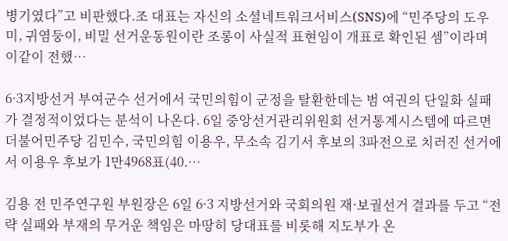병기였다”고 비판했다.조 대표는 자신의 소셜네트워크서비스(SNS)에 “민주당의 도우미, 귀염둥이, 비밀 선거운동원이란 조롱이 사실적 표현임이 개표로 확인된 셈”이라며 이같이 전했…

6·3지방선거 부여군수 선거에서 국민의힘이 군정을 탈환한데는 범 여권의 단일화 실패가 결정적이었다는 분석이 나온다. 6일 중앙선거관리위원회 선거통계시스템에 따르면 더불어민주당 김민수, 국민의힘 이용우, 무소속 김기서 후보의 3파전으로 치러진 선거에서 이용우 후보가 1만4968표(40.…

김용 전 민주연구원 부원장은 6일 6·3 지방선거와 국회의원 재·보궐선거 결과를 두고 “전략 실패와 부재의 무거운 책임은 마땅히 당대표를 비롯해 지도부가 온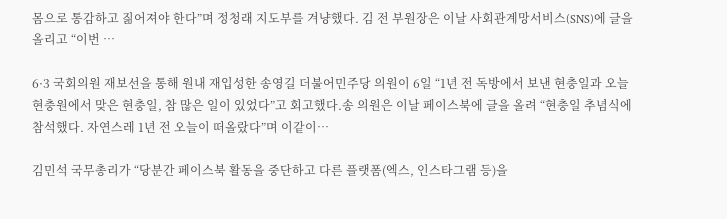몸으로 통감하고 짊어져야 한다”며 정청래 지도부를 겨냥했다. 김 전 부원장은 이날 사회관계망서비스(SNS)에 글을 올리고 “이번 …

6·3 국회의원 재보선을 통해 원내 재입성한 송영길 더불어민주당 의원이 6일 “1년 전 독방에서 보낸 현충일과 오늘 현충원에서 맞은 현충일, 참 많은 일이 있었다”고 회고했다.송 의원은 이날 페이스북에 글을 올려 “현충일 추념식에 참석했다. 자연스레 1년 전 오늘이 떠올랐다”며 이같이…

김민석 국무총리가 “당분간 페이스북 활동을 중단하고 다른 플랫폼(엑스, 인스타그램 등)을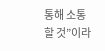통해 소통할 것”이라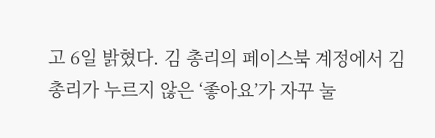고 6일 밝혔다. 김 총리의 페이스북 계정에서 김 총리가 누르지 않은 ‘좋아요’가 자꾸 눌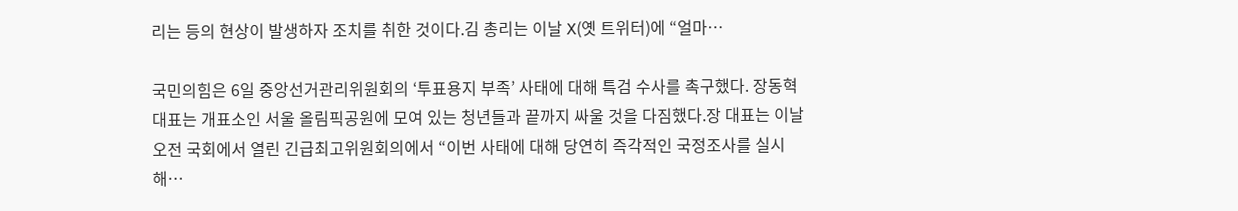리는 등의 현상이 발생하자 조치를 취한 것이다.김 총리는 이날 X(옛 트위터)에 “얼마…

국민의힘은 6일 중앙선거관리위원회의 ‘투표용지 부족’ 사태에 대해 특검 수사를 촉구했다. 장동혁 대표는 개표소인 서울 올림픽공원에 모여 있는 청년들과 끝까지 싸울 것을 다짐했다.장 대표는 이날 오전 국회에서 열린 긴급최고위원회의에서 “이번 사태에 대해 당연히 즉각적인 국정조사를 실시해…